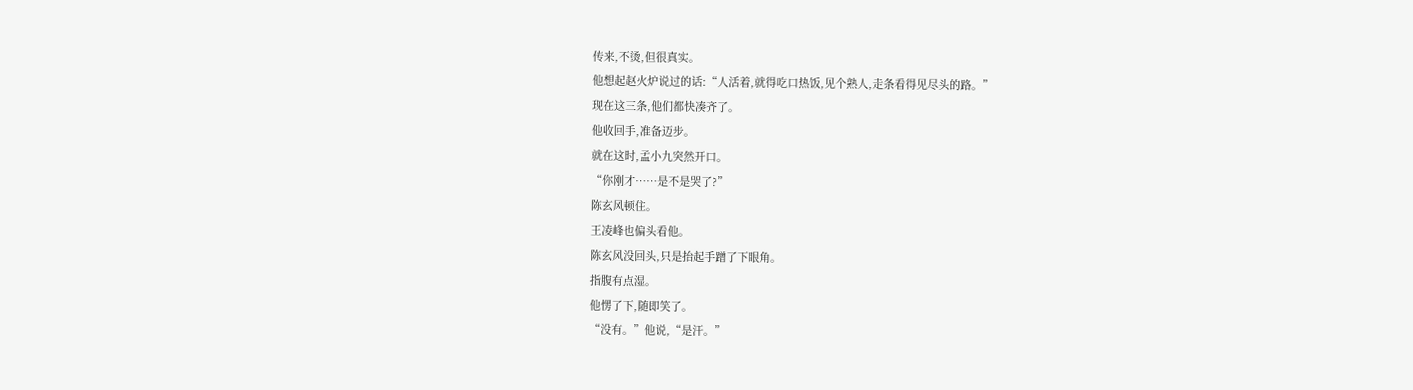传来,不烫,但很真实。
他想起赵火炉说过的话:“人活着,就得吃口热饭,见个熟人,走条看得见尽头的路。”
现在这三条,他们都快凑齐了。
他收回手,准备迈步。
就在这时,孟小九突然开口。
“你刚才……是不是哭了?”
陈玄风顿住。
王凌峰也偏头看他。
陈玄风没回头,只是抬起手蹭了下眼角。
指腹有点湿。
他愣了下,随即笑了。
“没有。”他说,“是汗。”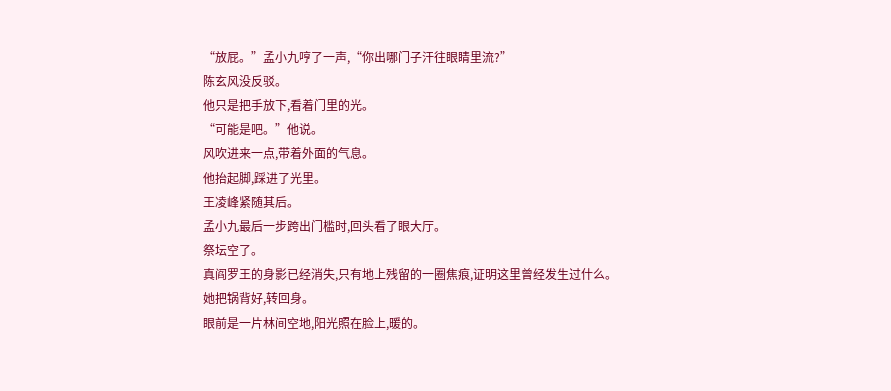“放屁。”孟小九哼了一声,“你出哪门子汗往眼睛里流?”
陈玄风没反驳。
他只是把手放下,看着门里的光。
“可能是吧。”他说。
风吹进来一点,带着外面的气息。
他抬起脚,踩进了光里。
王凌峰紧随其后。
孟小九最后一步跨出门槛时,回头看了眼大厅。
祭坛空了。
真阎罗王的身影已经消失,只有地上残留的一圈焦痕,证明这里曾经发生过什么。
她把锅背好,转回身。
眼前是一片林间空地,阳光照在脸上,暖的。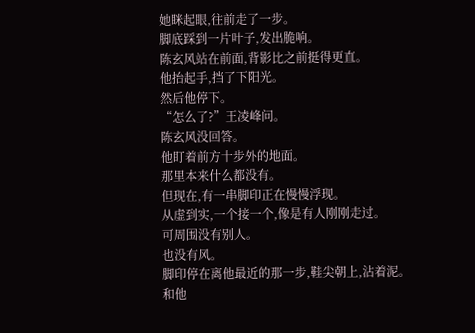她眯起眼,往前走了一步。
脚底踩到一片叶子,发出脆响。
陈玄风站在前面,背影比之前挺得更直。
他抬起手,挡了下阳光。
然后他停下。
“怎么了?”王凌峰问。
陈玄风没回答。
他盯着前方十步外的地面。
那里本来什么都没有。
但现在,有一串脚印正在慢慢浮现。
从虚到实,一个接一个,像是有人刚刚走过。
可周围没有别人。
也没有风。
脚印停在离他最近的那一步,鞋尖朝上,沾着泥。
和他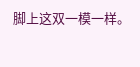脚上这双一模一样。